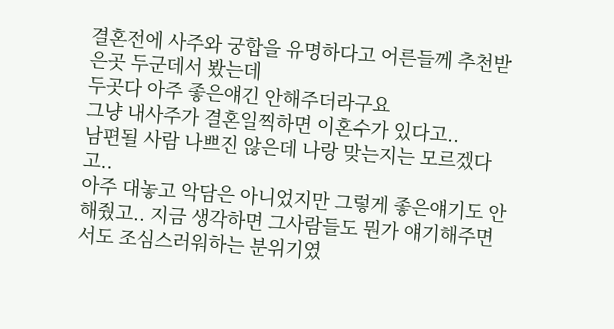결혼전에 사주와 궁합을 유명하다고 어른들께 추천받은곳 두군데서 봤는데
두곳다 아주 좋은얘긴 안해주더라구요
그냥 내사주가 결혼일찍하면 이혼수가 있다고..
남편될 사람 나쁘진 않은데 나랑 맞는지는 모르겠다고..
아주 대놓고 악담은 아니었지만 그렇게 좋은얘기도 안해줬고.. 지금 생각하면 그사람들도 뭔가 얘기해주면서도 조심스러워하는 분위기였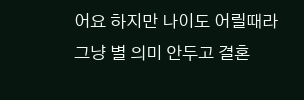어요 하지만 나이도 어릴때라 그냥 별 의미 안두고 결혼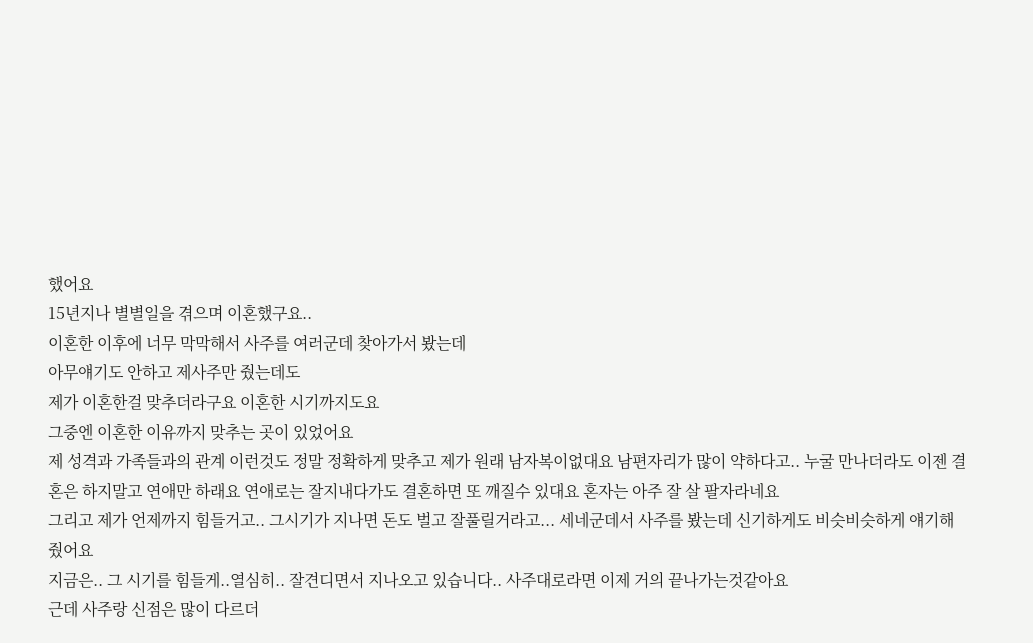했어요
15년지나 별별일을 겪으며 이혼했구요..
이혼한 이후에 너무 막막해서 사주를 여러군데 찾아가서 봤는데
아무얘기도 안하고 제사주만 줬는데도
제가 이혼한걸 맞추더라구요 이혼한 시기까지도요
그중엔 이혼한 이유까지 맞추는 곳이 있었어요
제 성격과 가족들과의 관계 이런것도 정말 정확하게 맞추고 제가 원래 남자복이없대요 남편자리가 많이 약하다고.. 누굴 만나더라도 이젠 결혼은 하지말고 연애만 하래요 연애로는 잘지내다가도 결혼하면 또 깨질수 있대요 혼자는 아주 잘 살 팔자라네요
그리고 제가 언제까지 힘들거고.. 그시기가 지나면 돈도 벌고 잘풀릴거라고... 세네군데서 사주를 봤는데 신기하게도 비슷비슷하게 얘기해줬어요
지금은.. 그 시기를 힘들게..열심히.. 잘견디면서 지나오고 있습니다.. 사주대로라면 이제 거의 끝나가는것같아요
근데 사주랑 신점은 많이 다르더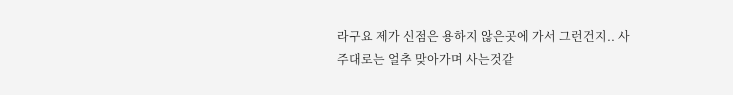라구요 제가 신점은 용하지 않은곳에 가서 그런건지.. 사주대로는 얼추 맞아가며 사는것같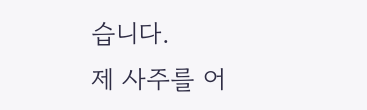습니다.
제 사주를 어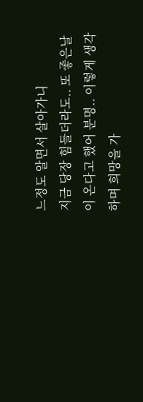느정도 알면서 살아가니
지금 당장 힘들더라도.. 또 좋은날이 온다고 했어 분명.. 이렇게 생각하며 희망을 가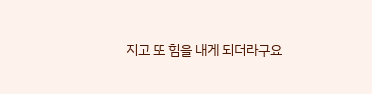지고 또 힘을 내게 되더라구요